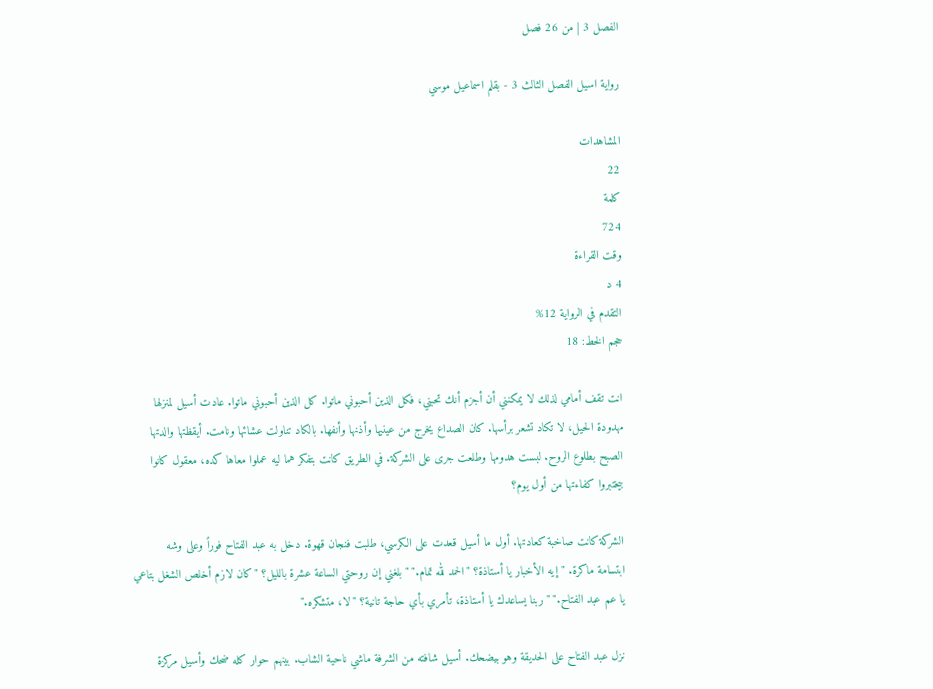الفصل 3 | من 26 فصل

رواية اسيل الفصل الثالث 3 - بقلم اسماعيل موسي

المشاهدات
22
كلمة
724
وقت القراءة
4 د
التقدم في الرواية 12%
حجم الخط: 18

انت تقف أمامي لذلك لا يمكنني أن أجزم أنك تحبني، فكل الذين أحبوني ماتوا. كل الذين أحبوني ماتوا. عادت أسيل لمنزلها مهدودة الحيل، لا تكاد تشعر برأسها. كان الصداع يخرج من عينيها وأذنها وأنفها. بالكاد تناولت عشائها ونامت. أيقظتها والدتها الصبح بطلوع الروح. لبست هدومها وطلعت جرى على الشركة. في الطريق كانت بتفكر هما ليه عملوا معاها كده، معقول كانوا بيختبروا كفاءتها من أول يوم؟

الشركة كانت صاخبة كعادتها. أول ما أسيل قعدت على الكرسي، طلبت فنجان قهوة. دخل به عبد الفتاح فوراً وعلى وشه ابتسامة ماكرة. "إيه الأخبار يا أستاذة؟ "الحمد لله تمام." "بلغني إن روحتي الساعة عشرة بالليل؟ "كان لازم أخلص الشغل بتاعي يا عم عبد الفتاح." "ربنا يساعدك يا أستاذة، تأمري بأي حاجة تانية؟ "لا، متشكره."

نزل عبد الفتاح على الحديقة وهو بيضحك. أسيل شافته من الشرفة ماشي ناحية الشاب. بينهم حوار كله ضحك وأسيل مركزة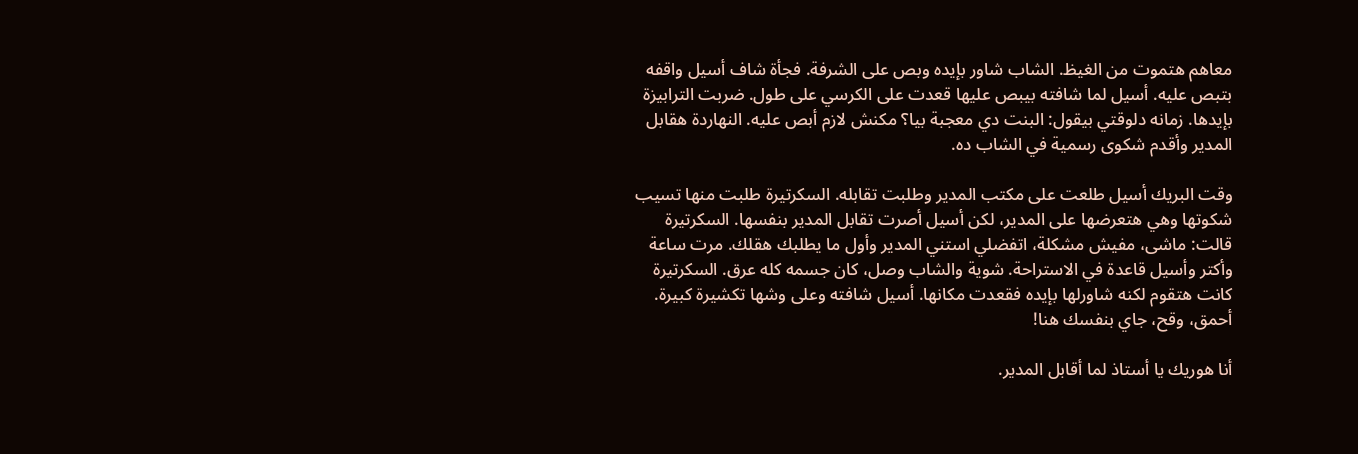معاهم هتموت من الغيظ. الشاب شاور بإيده وبص على الشرفة. فجأة شاف أسيل واقفه بتبص عليه. أسيل لما شافته بيبص عليها قعدت على الكرسي على طول. ضربت الترابيزة بإيدها. زمانه دلوقتي بيقول: البنت دي معجبة بيا؟ مكنش لازم أبص عليه. النهاردة هقابل المدير وأقدم شكوى رسمية في الشاب ده.

وقت البريك أسيل طلعت على مكتب المدير وطلبت تقابله. السكرتيرة طلبت منها تسيب شكوتها وهي هتعرضها على المدير، لكن أسيل أصرت تقابل المدير بنفسها. السكرتيرة قالت: ماشى، مفيش مشكلة، اتفضلي استني المدير وأول ما يطلبك هقلك. مرت ساعة وأكتر وأسيل قاعدة في الاستراحة. شوية والشاب وصل، كان جسمه كله عرق. السكرتيرة كانت هتقوم لكنه شاورلها بإيده فقعدت مكانها. أسيل شافته وعلى وشها تكشيرة كبيرة. أحمق، وقح، جاي بنفسك هنا!

أنا هوريك يا أستاذ لما أقابل المدير.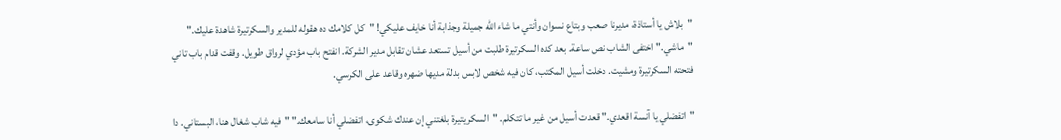"بلاش يا أستاذة، مديرنا صعب وبتاع نسوان وأنتي ما شاء الله جميلة وجذابة أنا خايف عليكي! "كل كلامك ده هقوله للمدير والسكرتيرة شاهدة عليك." "ماشي." اختفى الشاب نص ساعة. بعد كده السكرتيرة طلبت من أسيل تستعد عشان تقابل مدير الشركة. انفتح باب مؤدي لرواق طويل. وقفت قدام باب تاني فتحته السكرتيرة ومشيت. دخلت أسيل المكتب، كان فيه شخص لابس بدلة مديها ضهره وقاعد على الكرسي.

"اتفضلي يا آنسة اقعدي." قعدت أسيل من غير ما تتكلم. "السكريتيرة بلغتني إن عندك شكوى، اتفضلي أنا سامعك." "فيه شاب شغال هنا، البستاني. دا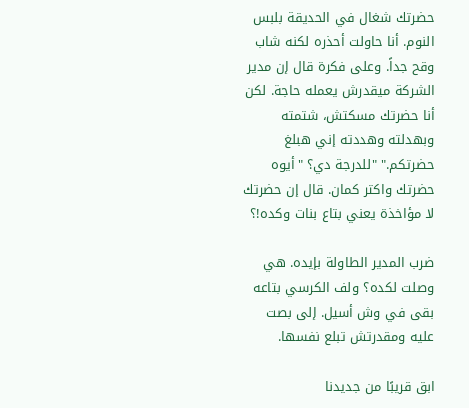حضرتك شغال في الحديقة بلبس النوم. أنا حاولت أحذره لكنه شاب وقح جداً. وعلى فكرة قال إن مدير الشركة ميقدرش يعمله حاجة. لكن أنا حضرتك مسكتش، شتمته وبهدلته وهددته إني هبلغ حضرتكم." "للدرجة دي؟ "أيوه حضرتك واكتر كمان. قال إن حضرتك لا مؤاخذة يعني بتاع بنات وكده!؟

ضرب المدير الطاولة بإيده. هي وصلت لكده؟ ولف الكرسي بتاعه بقى في وش أسيل. إلى بصت عليه ومقدرتش تبلع نفسها.

ابق قريبًا من جديدنا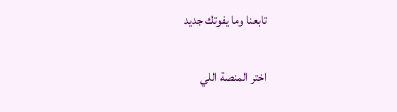تابعنا وما يفوتك جديد

اختر المنصة اللي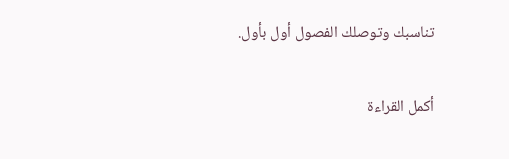تناسبك وتوصلك الفصول أول بأول.

أكمل القراءة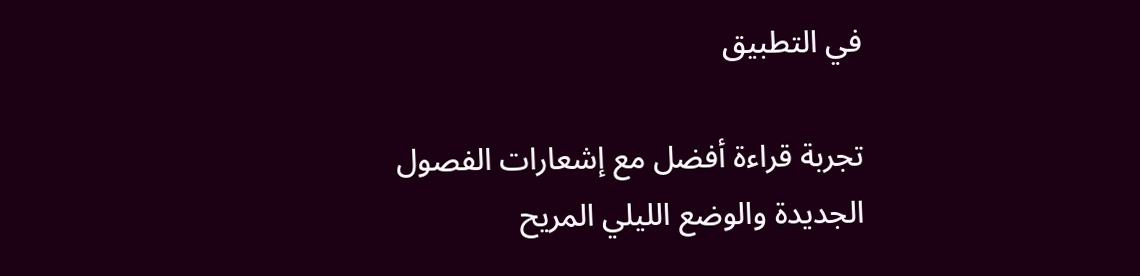في التطبيق

تجربة قراءة أفضل مع إشعارات الفصول الجديدة والوضع الليلي المريح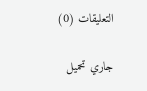التعليقات (0)

جاري تحميل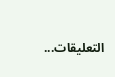التعليقات...